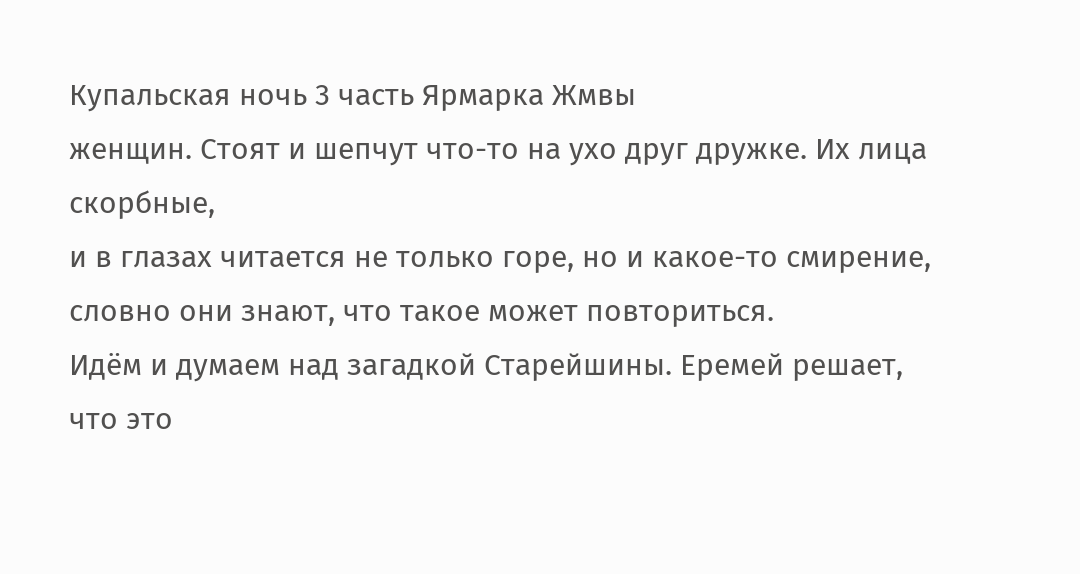Купальская ночь 3 часть Ярмарка Жмвы
женщин. Стоят и шепчут что-то на ухо друг дружке. Их лица скорбные,
и в глазах читается не только горе, но и какое-то смирение,
словно они знают, что такое может повториться.
Идём и думаем над загадкой Старейшины. Еремей решает, что это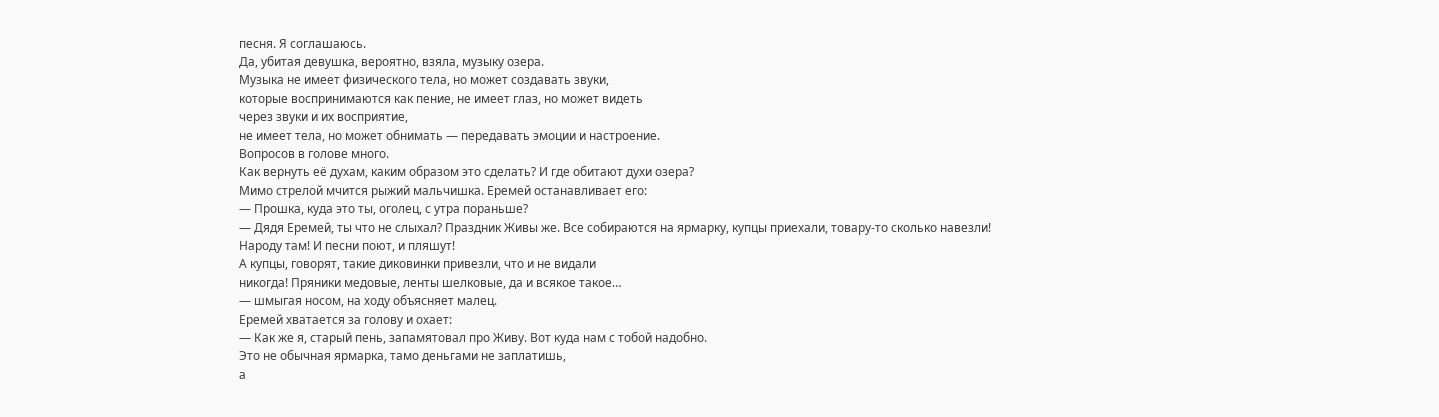песня. Я соглашаюсь.
Да, убитая девушка, вероятно, взяла, музыку озера.
Музыка не имеет физического тела, но может создавать звуки,
которые воспринимаются как пение, не имеет глаз, но может видеть
через звуки и их восприятие,
не имеет тела, но может обнимать — передавать эмоции и настроение.
Вопросов в голове много.
Как вернуть её духам, каким образом это сделать? И где обитают духи озера?
Мимо стрелой мчится рыжий мальчишка. Еремей останавливает его:
— Прошка, куда это ты, оголец, с утра пораньше?
— Дядя Еремей, ты что не слыхал? Праздник Живы же. Все собираются на ярмарку, купцы приехали, товару-то сколько навезли!
Народу там! И песни поют, и пляшут!
А купцы, говорят, такие диковинки привезли, что и не видали
никогда! Пряники медовые, ленты шелковые, да и всякое такое…
— шмыгая носом, на ходу объясняет малец.
Еремей хватается за голову и охает:
— Как же я, старый пень, запамятовал про Живу. Вот куда нам с тобой надобно.
Это не обычная ярмарка, тамо деньгами не заплатишь,
а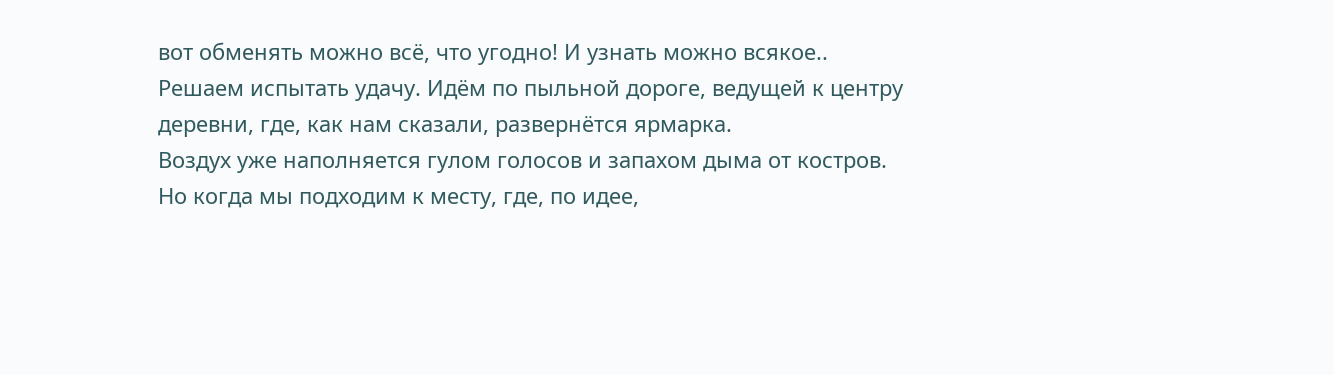вот обменять можно всё, что угодно! И узнать можно всякое..
Решаем испытать удачу. Идём по пыльной дороге, ведущей к центру
деревни, где, как нам сказали, развернётся ярмарка.
Воздух уже наполняется гулом голосов и запахом дыма от костров.
Но когда мы подходим к месту, где, по идее,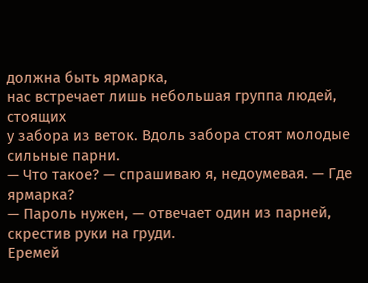должна быть ярмарка,
нас встречает лишь небольшая группа людей, стоящих
у забора из веток. Вдоль забора стоят молодые сильные парни.
— Что такое? — спрашиваю я, недоумевая. — Где ярмарка?
— Пароль нужен, — отвечает один из парней, скрестив руки на груди.
Еремей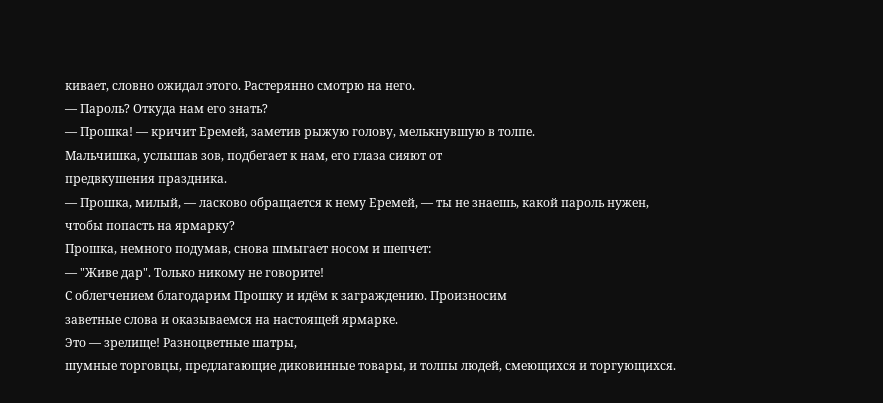кивает, словно ожидал этого. Растерянно смотрю на него.
— Пароль? Откуда нам его знать?
— Прошка! — кричит Еремей, заметив рыжую голову, мелькнувшую в толпе.
Мальчишка, услышав зов, подбегает к нам, его глаза сияют от
предвкушения праздника.
— Прошка, милый, — ласково обращается к нему Еремей, — ты не знаешь, какой пароль нужен, чтобы попасть на ярмарку?
Прошка, немного подумав, снова шмыгает носом и шепчет:
— "Живе дар". Только никому не говорите!
С облегчением благодарим Прошку и идём к заграждению. Произносим
заветные слова и оказываемся на настоящей ярмарке.
Это — зрелище! Разноцветные шатры,
шумные торговцы, предлагающие диковинные товары, и толпы людей, смеющихся и торгующихся.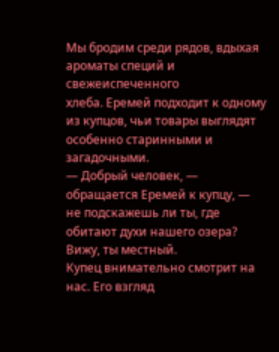Мы бродим среди рядов, вдыхая ароматы специй и свежеиспеченного
хлеба. Еремей подходит к одному из купцов, чьи товары выглядят особенно старинными и загадочными.
— Добрый человек, — обращается Еремей к купцу, — не подскажешь ли ты, где обитают духи нашего озера? Вижу, ты местный.
Купец внимательно смотрит на нас. Его взгляд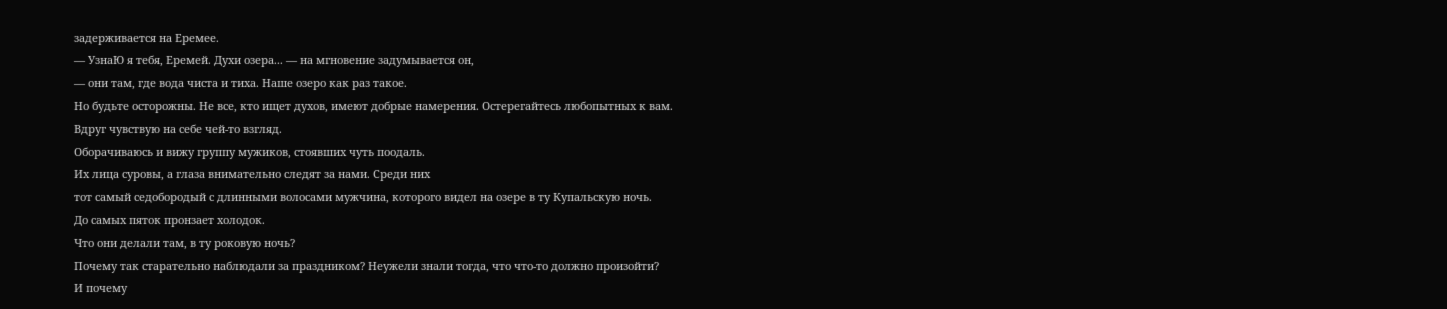задерживается на Еремее.
— УзнаЮ я тебя, Еремей. Духи озера... — на мгновение задумывается он,
— они там, где вода чиста и тиха. Наше озеро как раз такое.
Но будьте осторожны. Не все, кто ищет духов, имеют добрые намерения. Остерегайтесь любопытных к вам.
Вдруг чувствую на себе чей-то взгляд.
Оборачиваюсь и вижу группу мужиков, стоявших чуть поодаль.
Их лица суровы, а глаза внимательно следят за нами. Среди них
тот самый седобородый с длинными волосами мужчина, которого видел на озере в ту Купальскую ночь.
До самых пяток пронзает холодок.
Что они делали там, в ту роковую ночь?
Почему так старательно наблюдали за праздником? Неужели знали тогда, что что-то должно произойти?
И почему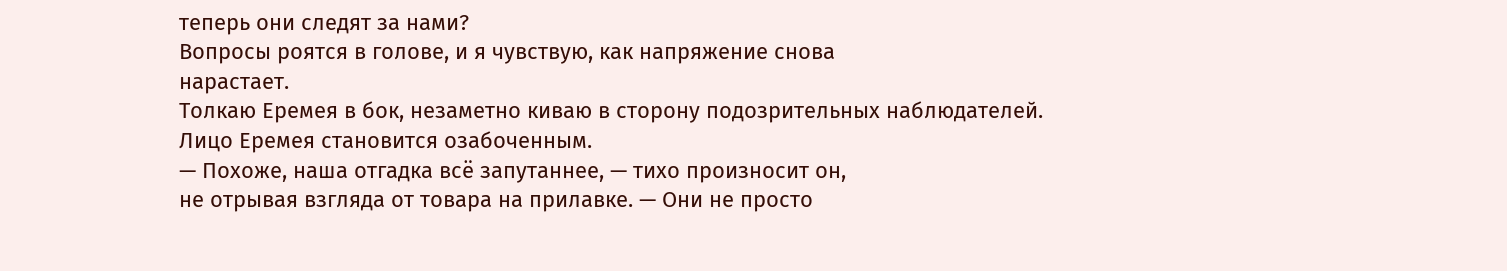теперь они следят за нами?
Вопросы роятся в голове, и я чувствую, как напряжение снова
нарастает.
Толкаю Еремея в бок, незаметно киваю в сторону подозрительных наблюдателей.
Лицо Еремея становится озабоченным.
— Похоже, наша отгадка всё запутаннее, — тихо произносит он,
не отрывая взгляда от товара на прилавке. — Они не просто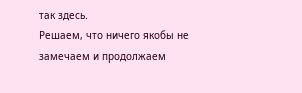так здесь.
Решаем, что ничего якобы не замечаем и продолжаем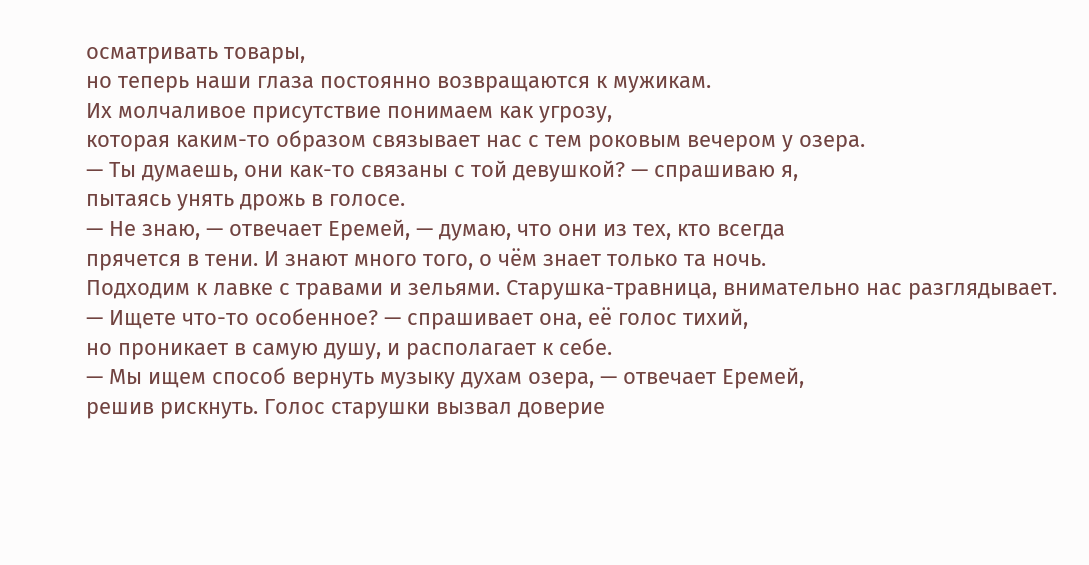осматривать товары,
но теперь наши глаза постоянно возвращаются к мужикам.
Их молчаливое присутствие понимаем как угрозу,
которая каким-то образом связывает нас с тем роковым вечером у озера.
— Ты думаешь, они как-то связаны с той девушкой? — спрашиваю я,
пытаясь унять дрожь в голосе.
— Не знаю, — отвечает Еремей, — думаю, что они из тех, кто всегда
прячется в тени. И знают много того, о чём знает только та ночь.
Подходим к лавке с травами и зельями. Старушка-травница, внимательно нас разглядывает.
— Ищете что-то особенное? — спрашивает она, её голос тихий,
но проникает в самую душу, и располагает к себе.
— Мы ищем способ вернуть музыку духам озера, — отвечает Еремей,
решив рискнуть. Голос старушки вызвал доверие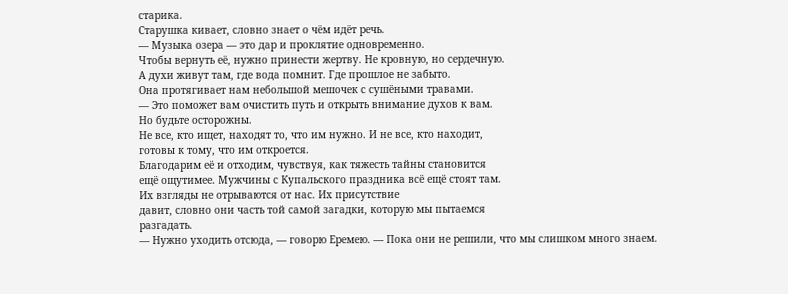старика.
Старушка кивает, словно знает о чём идёт речь.
— Музыка озера — это дар и проклятие одновременно.
Чтобы вернуть её, нужно принести жертву. Не кровную, но сердечную.
А духи живут там, где вода помнит. Где прошлое не забыто.
Она протягивает нам небольшой мешочек с сушёными травами.
— Это поможет вам очистить путь и открыть внимание духов к вам.
Но будьте осторожны.
Не все, кто ищет, находят то, что им нужно. И не все, кто находит,
готовы к тому, что им откроется.
Благодарим её и отходим, чувствуя, как тяжесть тайны становится
ещё ощутимее. Мужчины с Купальского праздника всё ещё стоят там.
Их взгляды не отрываются от нас. Их присутствие
давит, словно они часть той самой загадки, которую мы пытаемся
разгадать.
— Нужно уходить отсюда, — говорю Еремею. — Пока они не решили, что мы слишком много знаем.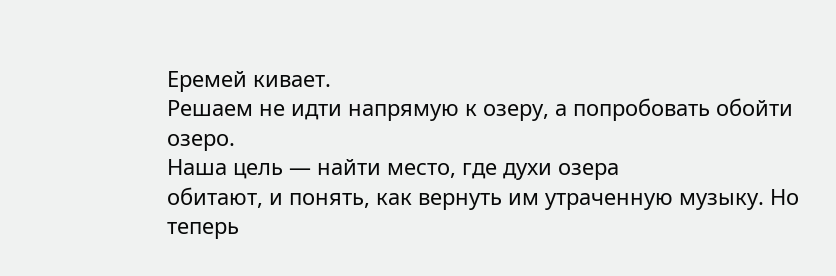Еремей кивает.
Решаем не идти напрямую к озеру, а попробовать обойти озеро.
Наша цель — найти место, где духи озера
обитают, и понять, как вернуть им утраченную музыку. Но теперь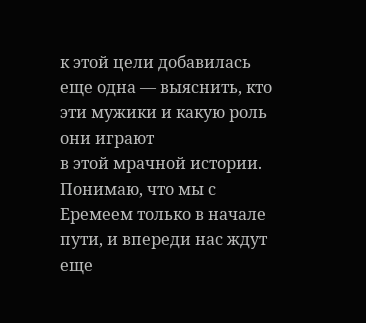к этой цели добавилась еще одна — выяснить, кто эти мужики и какую роль они играют
в этой мрачной истории. Понимаю, что мы с Еремеем только в начале пути, и впереди нас ждут еще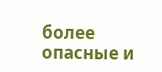более опасные и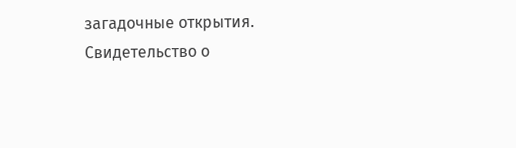загадочные открытия.
Свидетельство о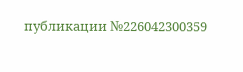публикации №226042300359